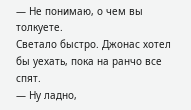— Не понимаю, о чем вы толкуете.
Светало быстро. Джонас хотел бы уехать, пока на ранчо все спят.
— Ну ладно,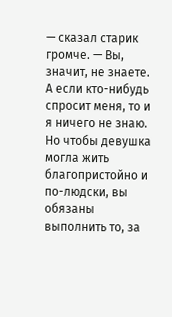— сказал старик громче. — Вы, значит, не знаете. А если кто-нибудь спросит меня, то и я ничего не знаю. Но чтобы девушка могла жить благопристойно и по-людски, вы обязаны выполнить то, за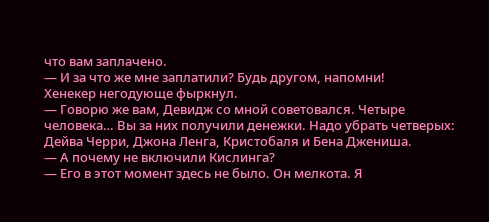что вам заплачено.
— И за что же мне заплатили? Будь другом, напомни!
Хенекер негодующе фыркнул.
— Говорю же вам, Девидж со мной советовался. Четыре человека… Вы за них получили денежки. Надо убрать четверых: Дейва Черри, Джона Ленга, Кристобаля и Бена Джениша.
— А почему не включили Кислинга?
— Его в этот момент здесь не было. Он мелкота. Я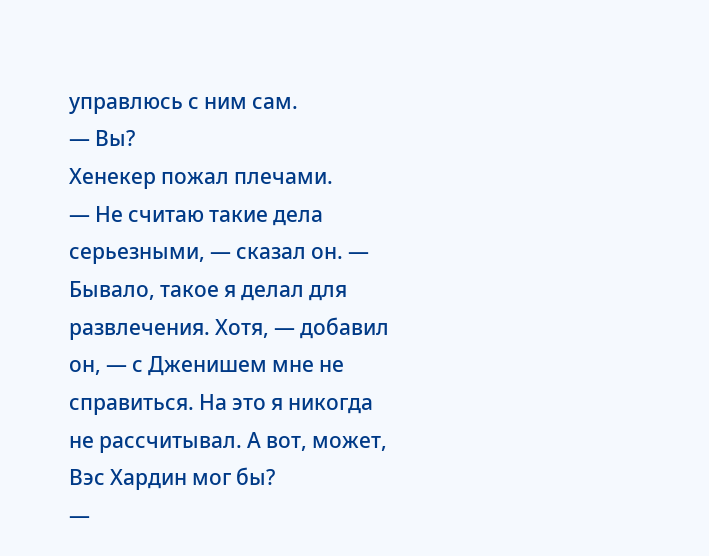управлюсь с ним сам.
— Вы?
Хенекер пожал плечами.
— Не считаю такие дела серьезными, — сказал он. — Бывало, такое я делал для развлечения. Хотя, — добавил он, — с Дженишем мне не справиться. На это я никогда не рассчитывал. А вот, может, Вэс Хардин мог бы?
—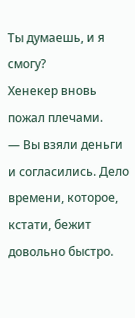Ты думаешь, и я смогу?
Хенекер вновь пожал плечами.
— Вы взяли деньги и согласились. Дело времени, которое, кстати, бежит довольно быстро.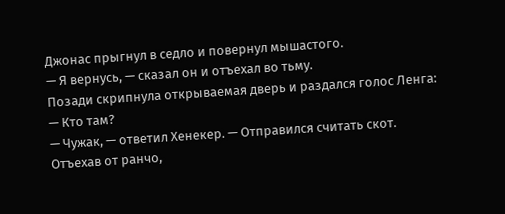Джонас прыгнул в седло и повернул мышастого.
— Я вернусь, — сказал он и отъехал во тьму.
Позади скрипнула открываемая дверь и раздался голос Ленга:
— Кто там?
— Чужак, — ответил Хенекер. — Отправился считать скот.
Отъехав от ранчо,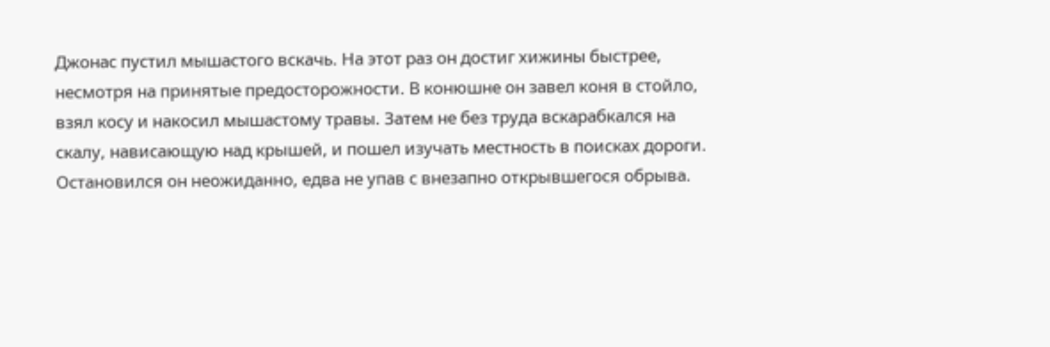Джонас пустил мышастого вскачь. На этот раз он достиг хижины быстрее, несмотря на принятые предосторожности. В конюшне он завел коня в стойло, взял косу и накосил мышастому травы. Затем не без труда вскарабкался на скалу, нависающую над крышей, и пошел изучать местность в поисках дороги. Остановился он неожиданно, едва не упав с внезапно открывшегося обрыва.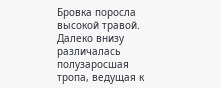Бровка поросла высокой травой. Далеко внизу различалась полузаросшая тропа, ведущая к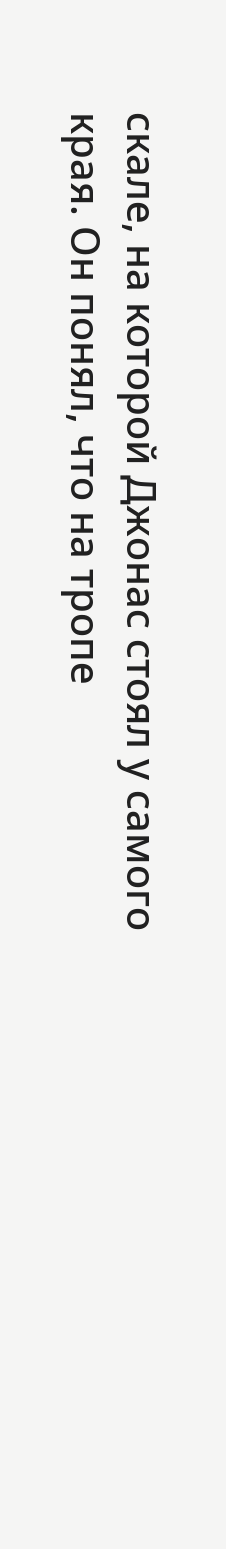скале, на которой Джонас стоял у самого края. Он понял, что на тропе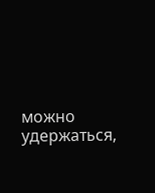можно удержаться,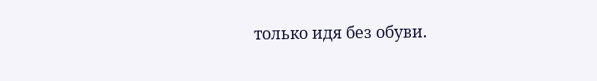только идя без обуви.